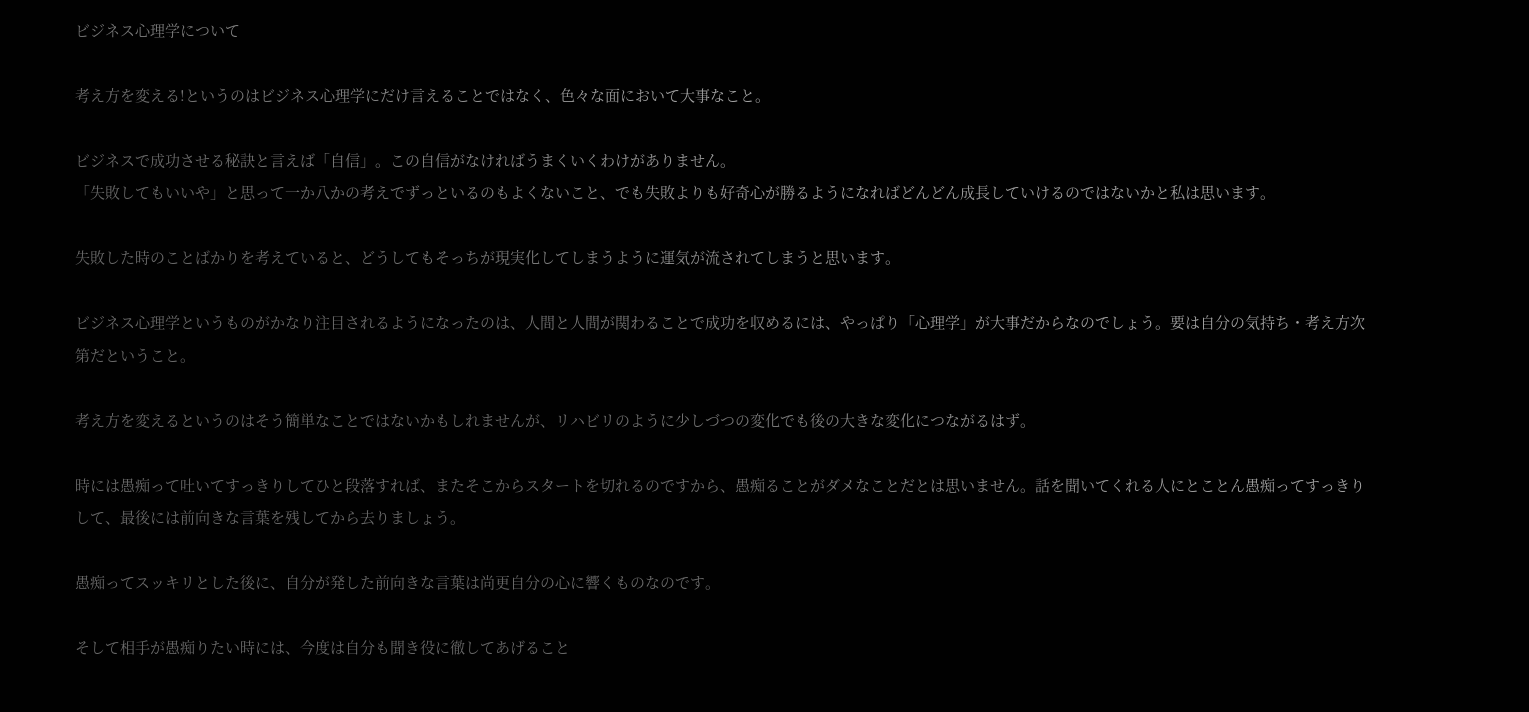ビジネス心理学について

考え方を変える!というのはビジネス心理学にだけ言えることではなく、色々な面において大事なこと。

ビジネスで成功させる秘訣と言えば「自信」。この自信がなければうまくいくわけがありません。
「失敗してもいいや」と思って一か八かの考えでずっといるのもよくないこと、でも失敗よりも好奇心が勝るようになればどんどん成長していけるのではないかと私は思います。

失敗した時のことばかりを考えていると、どうしてもそっちが現実化してしまうように運気が流されてしまうと思います。

ビジネス心理学というものがかなり注目されるようになったのは、人間と人間が関わることで成功を収めるには、やっぱり「心理学」が大事だからなのでしょう。要は自分の気持ち・考え方次第だということ。

考え方を変えるというのはそう簡単なことではないかもしれませんが、リハビリのように少しづつの変化でも後の大きな変化につながるはず。

時には愚痴って吐いてすっきりしてひと段落すれば、またそこからスタートを切れるのですから、愚痴ることがダメなことだとは思いません。話を聞いてくれる人にとことん愚痴ってすっきりして、最後には前向きな言葉を残してから去りましょう。

愚痴ってスッキリとした後に、自分が発した前向きな言葉は尚更自分の心に響くものなのです。

そして相手が愚痴りたい時には、今度は自分も聞き役に徹してあげること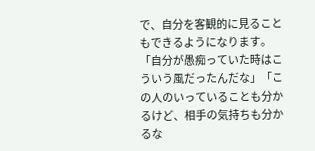で、自分を客観的に見ることもできるようになります。「自分が愚痴っていた時はこういう風だったんだな」「この人のいっていることも分かるけど、相手の気持ちも分かるな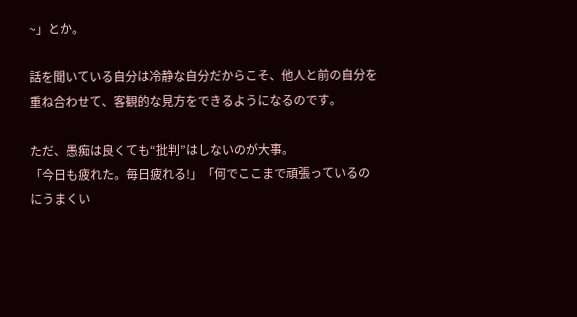~」とか。

話を聞いている自分は冷静な自分だからこそ、他人と前の自分を重ね合わせて、客観的な見方をできるようになるのです。

ただ、愚痴は良くても“批判”はしないのが大事。
「今日も疲れた。毎日疲れる!」「何でここまで頑張っているのにうまくい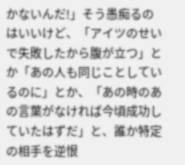かないんだ!」そう愚痴るのはいいけど、「アイツのせいで失敗したから腹が立つ」とか「あの人も同じことしているのに」とか、「あの時のあの言葉がなければ今頃成功していたはずだ」と、誰か特定の相手を逆恨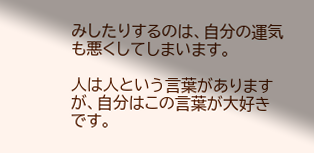みしたりするのは、自分の運気も悪くしてしまいます。

人は人という言葉がありますが、自分はこの言葉が大好きです。